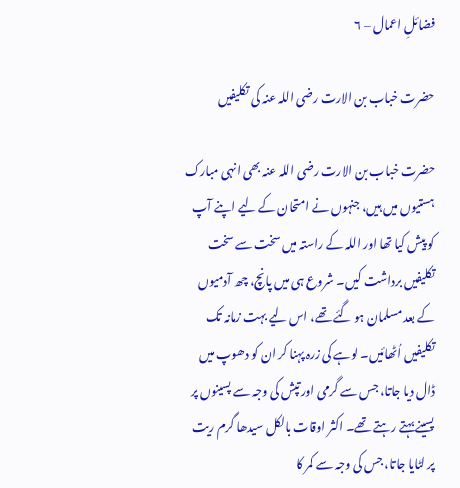فضائلِ اعمال – ٦

حضرت خباب بن الارت رضی اللہ عنہ کی تکلیفیں

حضرت خباب بن الارت رضی اللہ عنہ بھی انہی مبارک ہستیوں میں ہیں، جنہوں نے امتحان کے لیے اپنے آپ کو پیش کیا تھا اور اللہ کے راستہ میں سخت سے سخت تکلیفیں برداشت کیں۔ شروع ہی میں پانچ، چھ آدمیوں کے بعد مسلمان ہو گئے تھے، اس لیے بہت زمانہ تک تکلیفیں اُٹھائیں۔ لوہے کی زرہ پہنا کر ان کو دھوپ میں ڈال دیا جاتا، جس سے گرمی اور تپش کی وجہ سے پسینوں پر پسینے بہتے رہتے تھے۔ اکثر اوقات بالکل سیدھا گرم ریت پر لٹایا جاتا، جس کی وجہ سے کمر کا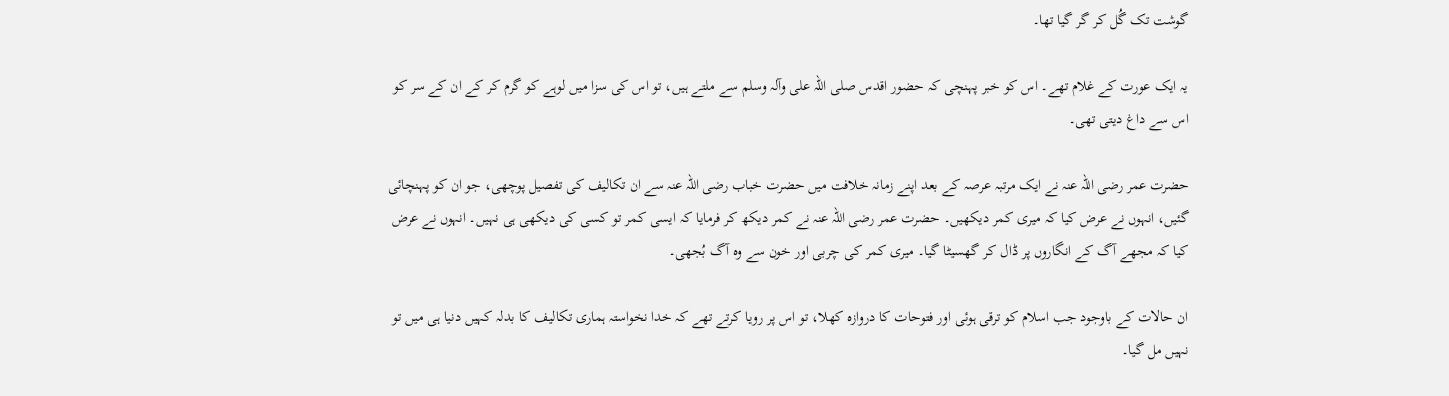گوشت تک گُل کر گر گیا تھا۔

یہ ایک عورت کے غلام تھے۔ اس کو خبر پہنچی کہ حضور اقدس صلی اللہ علی وآلہ وسلم سے ملتے ہیں، تو اس کی سزا میں لوہے کو گرم کر کے ان کے سر کو اس سے داغ دیتی تھی۔

حضرت عمر رضی اللہ عنہ نے ایک مرتبہ عرصہ کے بعد اپنے زمانہ خلافت میں حضرت خباب رضی اللہ عنہ سے ان تکالیف کی تفصیل پوچھی، جو ان کو پہنچائی گئیں، انہوں نے عرض کیا کہ میری کمر دیکھیں۔ حضرت عمر رضی اللہ عنہ نے کمر دیکھ کر فرمایا کہ ایسی کمر تو کسی کی دیکھی ہی نہیں۔ انہوں نے عرض کیا کہ مجھے آگ کے انگاروں پر ڈال کر گھسیٹا گیا۔ میری کمر کی چربی اور خون سے وہ آگ بُجھی۔

ان حالات کے باوجود جب اسلام کو ترقی ہوئی اور فتوحات کا دروازہ کھلا، تو اس پر رویا کرتے تھے کہ خدا نخواستہ ہماری تکالیف کا بدلہ کہیں دنیا ہی میں تو نہیں مل گیا۔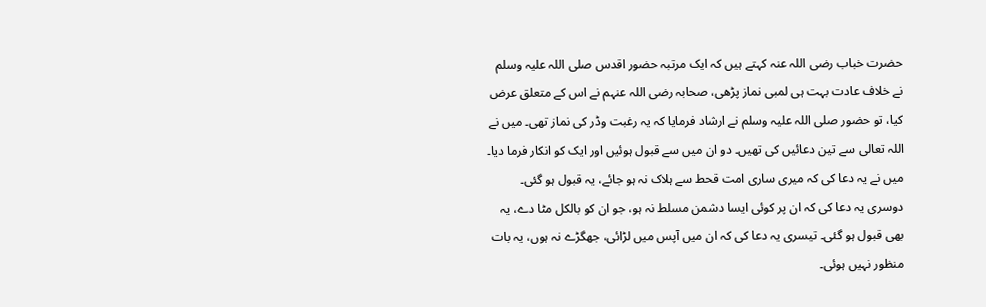حضرت خباب رضی اللہ عنہ کہتے ہیں کہ ایک مرتبہ حضور اقدس صلی اللہ علیہ وسلم نے خلاف عادت بہت ہی لمبی نماز پڑھی، صحابہ رضی اللہ عنہم نے اس کے متعلق عرض کیا، تو حضور صلی اللہ علیہ وسلم نے ارشاد فرمایا کہ یہ رغبت وڈر کی نماز تھی۔ میں نے اللہ تعالی سے تین دعائیں کی تھیں۔ دو ان میں سے قبول ہوئیں اور ایک کو انکار فرما دیا۔ میں نے یہ دعا کی کہ میری ساری امت قحط سے ہلاک نہ ہو جائے، یہ قبول ہو گئی۔ دوسری یہ دعا کی کہ ان پر کوئی ایسا دشمن مسلط نہ ہو، جو ان کو بالکل مٹا دے، یہ بھی قبول ہو گئی۔ تیسری یہ دعا کی کہ ان میں آپس میں لڑائی، جھگڑے نہ ہوں، یہ بات منظور نہیں ہوئی۔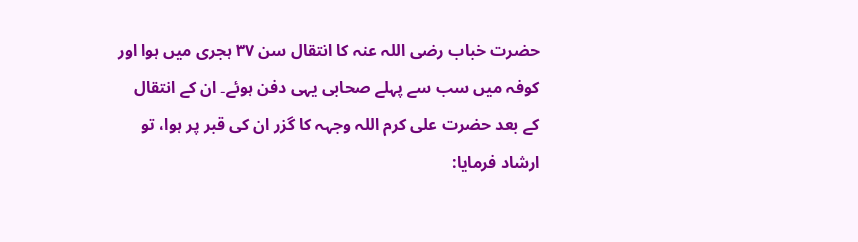حضرت خباب رضی اللہ عنہ کا انتقال سن ۳۷ ہجری میں ہوا اور کوفہ میں سب سے پہلے صحابی یہی دفن ہوئے۔ ان کے انتقال کے بعد حضرت علی کرم اللہ وجہہ کا گزر ان کی قبر پر ہوا، تو ارشاد فرمایا: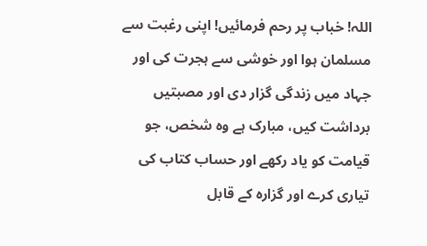اللہ! خباب پر رحم فرمائیں! اپنی رغبت سے مسلمان ہوا اور خوشی سے ہجرت کی اور جہاد میں زندگی گزار دی اور مصبتیں برداشت کیں، مبارک ہے وہ شخص، جو قیامت کو یاد رکھے اور حساب کتاب کی تیاری کرے اور گزارہ کے قابل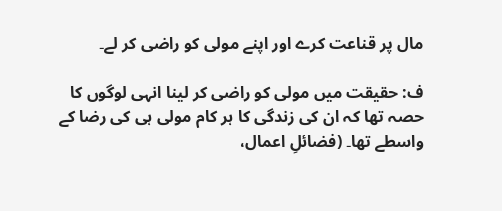مال پر قناعت کرے اور اپنے مولی کو راضی کر لے۔

ف: حقیقت میں مولی کو راضی کر لینا انہی لوگوں کا حصہ تھا کہ ان کی زندگی کا ہر کام مولی ہی کی رضا کے واسطے تھا۔ (فضائلِ اعمال،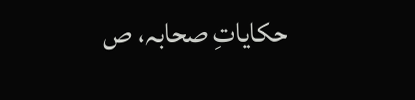حکایاتِ صحابہ، ص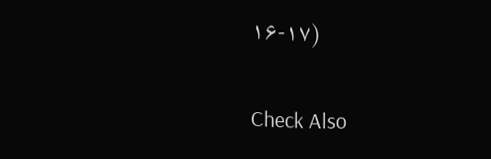۱۶-۱۷)

Check Also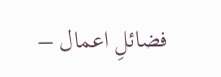فضائلِ اعمال –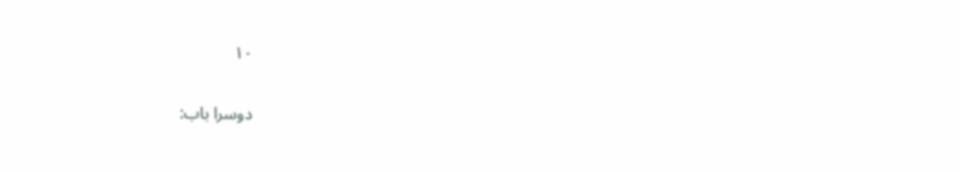۱۰

دوسرا باب: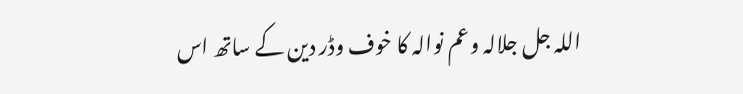اللہ جل جلالہ وعم نوالہ کا خوف وڈر دین کے ساتھ اس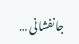جانفشانی …